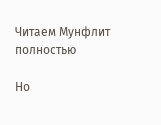Читаем Мунфлит полностью

Но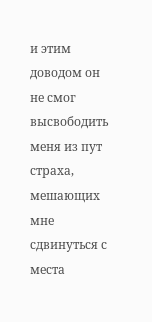и этим доводом он не смог высвободить меня из пут страха, мешающих мне сдвинуться с места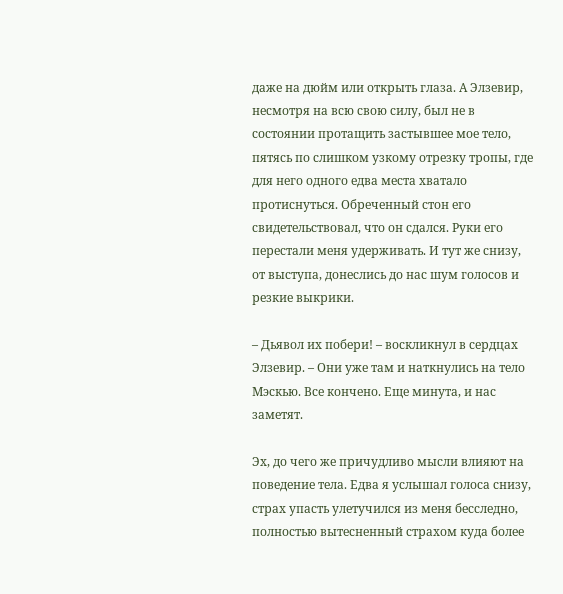даже на дюйм или открыть глаза. А Элзевир, несмотря на всю свою силу, был не в состоянии протащить застывшее мое тело, пятясь по слишком узкому отрезку тропы, где для него одного едва места хватало протиснуться. Обреченный стон его свидетельствовал, что он сдался. Руки его перестали меня удерживать. И тут же снизу, от выступа, донеслись до нас шум голосов и резкие выкрики.

– Дьявол их побери! – воскликнул в сердцах Элзевир. – Они уже там и наткнулись на тело Мэскью. Все кончено. Еще минута, и нас заметят.

Эх, до чего же причудливо мысли влияют на поведение тела. Едва я услышал голоса снизу, страх упасть улетучился из меня бесследно, полностью вытесненный страхом куда более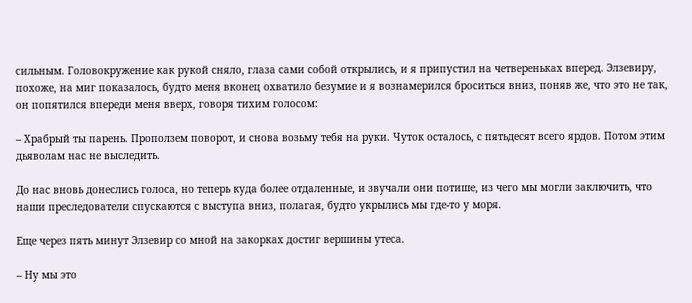сильным. Головокружение как рукой сняло, глаза сами собой открылись, и я припустил на четвереньках вперед. Элзевиру, похоже, на миг показалось, будто меня вконец охватило безумие и я вознамерился броситься вниз, поняв же, что это не так, он попятился впереди меня вверх, говоря тихим голосом:

– Храбрый ты парень. Проползем поворот, и снова возьму тебя на руки. Чуток осталось, с пятьдесят всего ярдов. Потом этим дьяволам нас не выследить.

До нас вновь донеслись голоса, но теперь куда более отдаленные, и звучали они потише, из чего мы могли заключить, что наши преследователи спускаются с выступа вниз, полагая, будто укрылись мы где-то у моря.

Еще через пять минут Элзевир со мной на закорках достиг вершины утеса.

– Ну мы это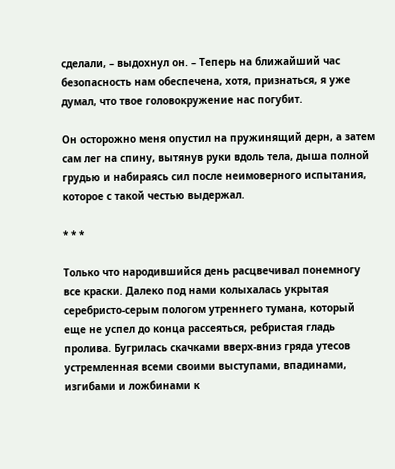сделали, – выдохнул он. – Теперь на ближайший час безопасность нам обеспечена, хотя, признаться, я уже думал, что твое головокружение нас погубит.

Он осторожно меня опустил на пружинящий дерн, а затем сам лег на спину, вытянув руки вдоль тела, дыша полной грудью и набираясь сил после неимоверного испытания, которое с такой честью выдержал.

* * *

Только что народившийся день расцвечивал понемногу все краски. Далеко под нами колыхалась укрытая серебристо-серым пологом утреннего тумана, который еще не успел до конца рассеяться, ребристая гладь пролива. Бугрилась скачками вверх-вниз гряда утесов устремленная всеми своими выступами, впадинами, изгибами и ложбинами к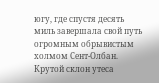югу, где спустя десять миль завершала свой путь огромным обрывистым холмом Сент-Олбан. Крутой склон утеса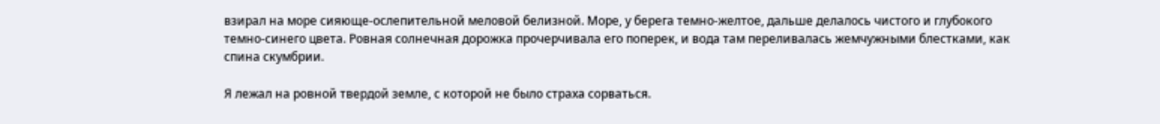взирал на море сияюще-ослепительной меловой белизной. Море, у берега темно-желтое, дальше делалось чистого и глубокого темно-синего цвета. Ровная солнечная дорожка прочерчивала его поперек, и вода там переливалась жемчужными блестками, как спина скумбрии.

Я лежал на ровной твердой земле, с которой не было страха сорваться.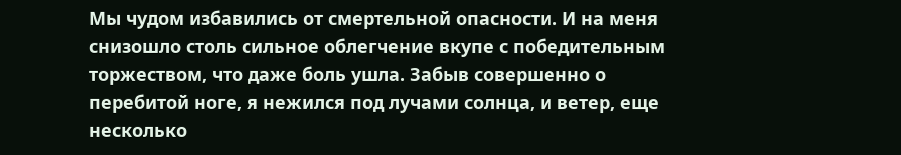Мы чудом избавились от смертельной опасности. И на меня снизошло столь сильное облегчение вкупе с победительным торжеством, что даже боль ушла. Забыв совершенно о перебитой ноге, я нежился под лучами солнца, и ветер, еще несколько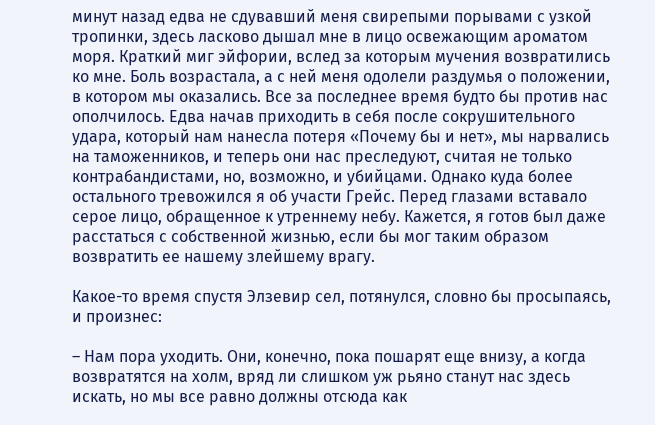минут назад едва не сдувавший меня свирепыми порывами с узкой тропинки, здесь ласково дышал мне в лицо освежающим ароматом моря. Краткий миг эйфории, вслед за которым мучения возвратились ко мне. Боль возрастала, а с ней меня одолели раздумья о положении, в котором мы оказались. Все за последнее время будто бы против нас ополчилось. Едва начав приходить в себя после сокрушительного удара, который нам нанесла потеря «Почему бы и нет», мы нарвались на таможенников, и теперь они нас преследуют, считая не только контрабандистами, но, возможно, и убийцами. Однако куда более остального тревожился я об участи Грейс. Перед глазами вставало серое лицо, обращенное к утреннему небу. Кажется, я готов был даже расстаться с собственной жизнью, если бы мог таким образом возвратить ее нашему злейшему врагу.

Какое-то время спустя Элзевир сел, потянулся, словно бы просыпаясь, и произнес:

– Нам пора уходить. Они, конечно, пока пошарят еще внизу, а когда возвратятся на холм, вряд ли слишком уж рьяно станут нас здесь искать, но мы все равно должны отсюда как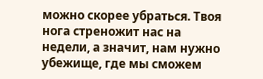можно скорее убраться. Твоя нога стреножит нас на недели, а значит, нам нужно убежище, где мы сможем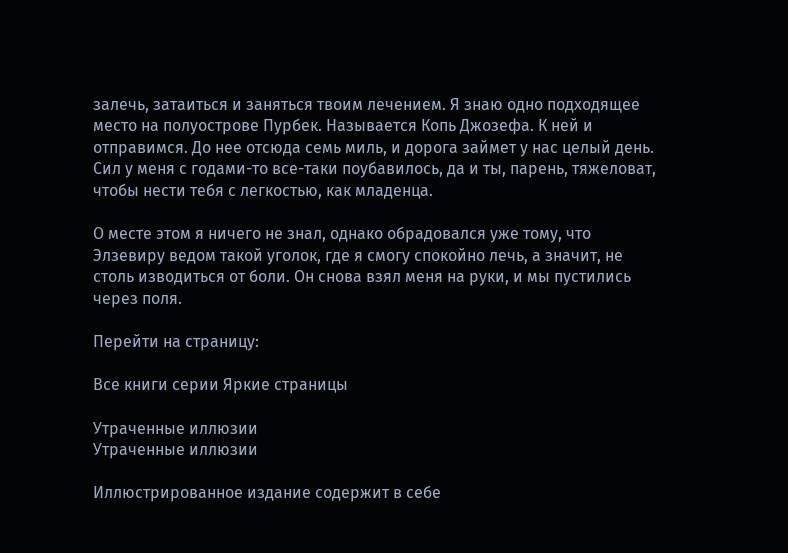залечь, затаиться и заняться твоим лечением. Я знаю одно подходящее место на полуострове Пурбек. Называется Копь Джозефа. К ней и отправимся. До нее отсюда семь миль, и дорога займет у нас целый день. Сил у меня с годами-то все-таки поубавилось, да и ты, парень, тяжеловат, чтобы нести тебя с легкостью, как младенца.

О месте этом я ничего не знал, однако обрадовался уже тому, что Элзевиру ведом такой уголок, где я смогу спокойно лечь, а значит, не столь изводиться от боли. Он снова взял меня на руки, и мы пустились через поля.

Перейти на страницу:

Все книги серии Яркие страницы

Утраченные иллюзии
Утраченные иллюзии

Иллюстрированное издание содержит в себе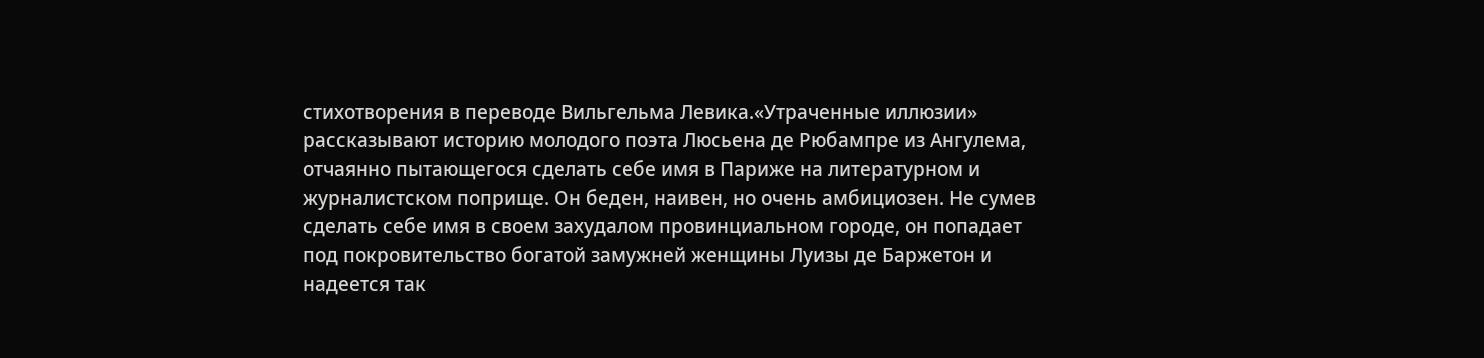стихотворения в переводе Вильгельма Левика.«Утраченные иллюзии» рассказывают историю молодого поэта Люсьена де Рюбампре из Ангулема, отчаянно пытающегося сделать себе имя в Париже на литературном и журналистском поприще. Он беден, наивен, но очень амбициозен. Не сумев сделать себе имя в своем захудалом провинциальном городе, он попадает под покровительство богатой замужней женщины Луизы де Баржетон и надеется так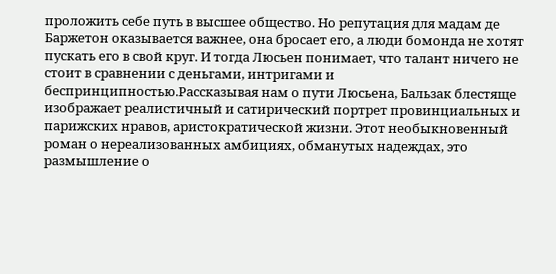проложить себе путь в высшее общество. Но репутация для мадам де Баржетон оказывается важнее, она бросает его, а люди бомонда не хотят пускать его в свой круг. И тогда Люсьен понимает, что талант ничего не стоит в сравнении с деньгами, интригами и беспринципностью.Рассказывая нам о пути Люсьена, Бальзак блестяще изображает реалистичный и сатирический портрет провинциальных и парижских нравов, аристократической жизни. Этот необыкновенный роман о нереализованных амбициях, обманутых надеждах, это размышление о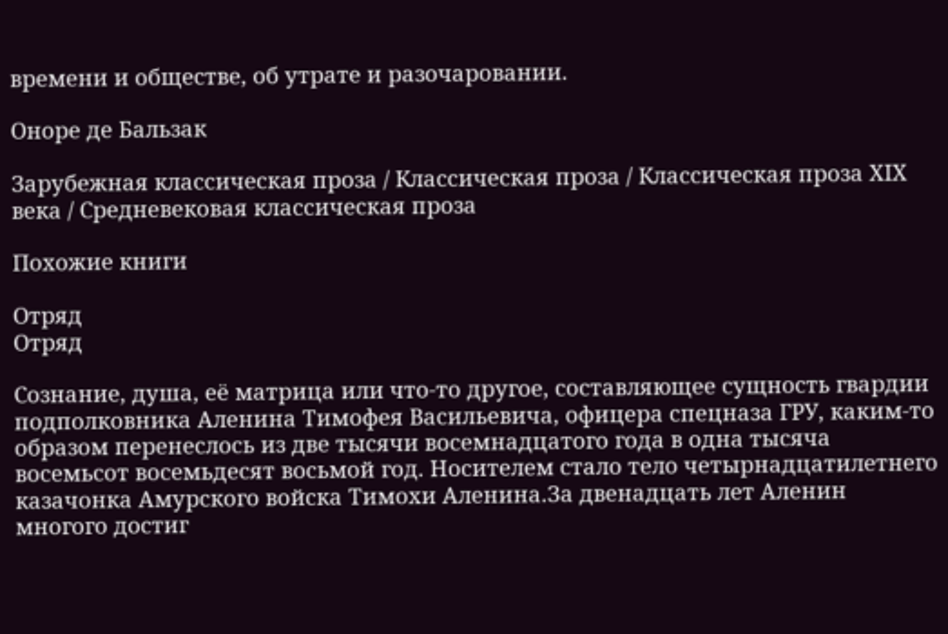времени и обществе, об утрате и разочаровании.

Оноре де Бальзак

Зарубежная классическая проза / Классическая проза / Классическая проза ХIX века / Средневековая классическая проза

Похожие книги

Отряд
Отряд

Сознание, душа, её матрица или что-то другое, составляющее сущность гвардии подполковника Аленина Тимофея Васильевича, офицера спецназа ГРУ, каким-то образом перенеслось из две тысячи восемнадцатого года в одна тысяча восемьсот восемьдесят восьмой год. Носителем стало тело четырнадцатилетнего казачонка Амурского войска Тимохи Аленина.За двенадцать лет Аленин многого достиг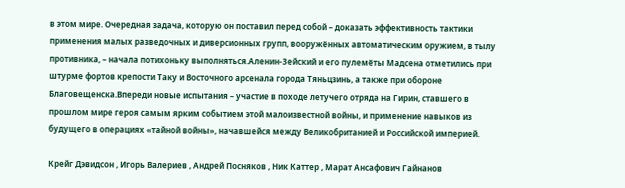в этом мире. Очередная задача, которую он поставил перед собой – доказать эффективность тактики применения малых разведочных и диверсионных групп, вооружённых автоматическим оружием, в тылу противника, – начала потихоньку выполняться.Аленин-Зейский и его пулемёты Мадсена отметились при штурме фортов крепости Таку и Восточного арсенала города Тяньцзинь, а также при обороне Благовещенска.Впереди новые испытания – участие в походе летучего отряда на Гирин, ставшего в прошлом мире героя самым ярким событием этой малоизвестной войны, и применение навыков из будущего в операциях «тайной войны», начавшейся между Великобританией и Российской империей.

Крейг Дэвидсон , Игорь Валериев , Андрей Посняков , Ник Каттер , Марат Ансафович Гайнанов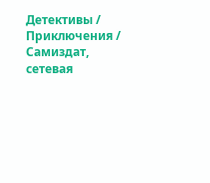Детективы / Приключения / Самиздат, сетевая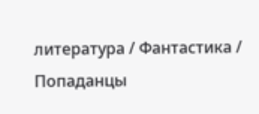литература / Фантастика / Попаданцы